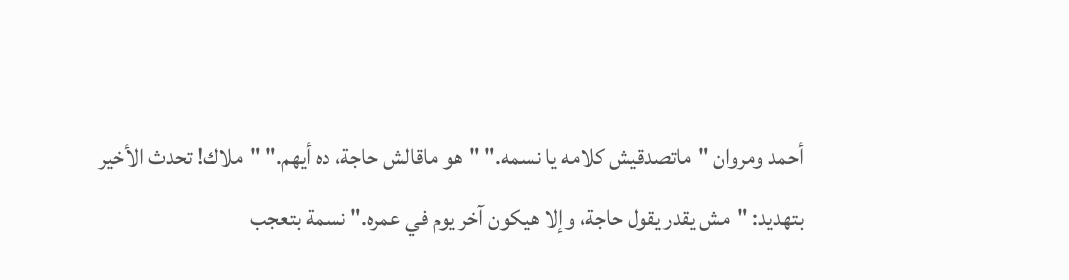أحمد ومروان "ماتصدقيش كلامه يا نسمه." "هو ماقالش حاجة، ده أيهم." "ملاك! تحدث الأخير بتهديد: "مش يقدر يقول حاجة، وإلا هيكون آخر يوم في عمره." نسمة بتعجب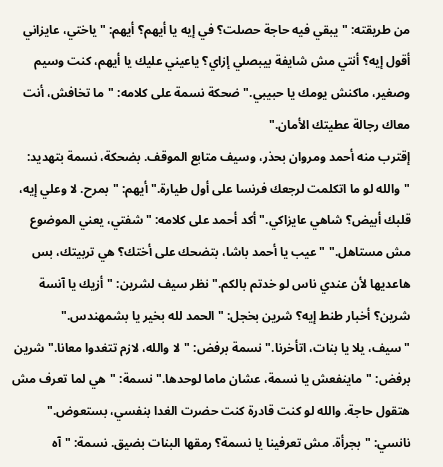من طريقته: "يبقي فيه حاجة حصلت؟ في إيه يا أيهم؟ أيهم: "ياختي، عايزاني أقول إيه؟ أنتي مش شايفة بيبصلي إزاي؟ ياعيني عليك يا أيهم، كنت وسيم وصغير، ماكنش يومك يا حبيبي." ضحكة نسمة على كلامه: "ما تخافش، أنت معاك رجالة عطيتك الأمان."
إقترب منه أحمد ومروان بحذر، وسيف متابع الموقف. بضحكة، نسمة بتهديد: "والله لو ما اتكلمت لرجعك فرنسا على أول طيارة." أيهم: "بمرح. لا وعلي إيه، قلبك أبيض؟ شاهي عايزاكي." أكد أحمد على كلامه: "شفتي، يعني الموضوع مش مستاهل." "عيب يا أحمد باشا، بتضحك على أختك؟ هي تربيتك، بس هاعديها لأن عندي ناس لو خدتم بالكم." نظر سيف لشرين: "أزيك يا آنسة شرين؟ أخبار طنط إيه؟ شرين بخجل: "الحمد لله بخير يا بشمهندس."
"سيف، يلا يا بنات، اتأخرنا." نسمة برفض: "لا والله، لازم تتغدوا معانا." شرين برفض: "ماينفعش يا نسمة، عشان ماما لوحدها." نسمة: "هي لما تعرف مش هتقول حاجة. والله لو كنت قادرة كنت حضرت الغدا بنفسي، بستعوض." نانسي: "بجرأة. مش تعرفينا يا نسمة؟ رمقها البنات بضيق. نسمة: "آه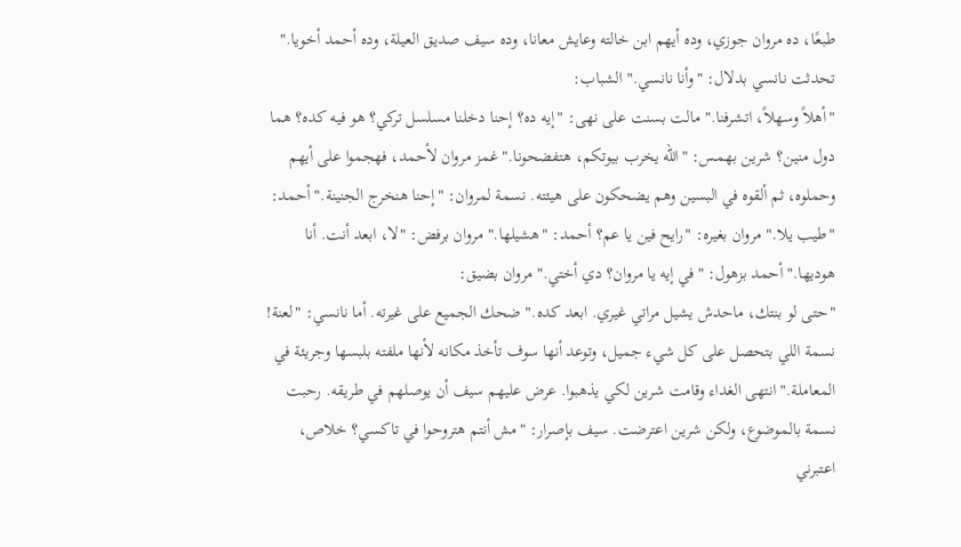طبعًا، ده مروان جوزي، وده أيهم ابن خالته وعايش معانا، وده سيف صديق العيلة، وده أحمد أخويا." تحدثت نانسي بدلال: "وأنا نانسي." الشباب:
"أهلاً وسهلاً، اتشرفنا." مالت بسنت على نهى: "إيه ده؟ إحنا دخلنا مسلسل تركي؟ هو فيه كده؟ هما دول منين؟ شرين بهمـس: "الله يخرب بيوتكم، هتفضحونا." غمز مروان لأحمد، فهجموا على أيهم وحملوه، ثم ألقوه في البسين وهم يضحكون على هيئته. نسمة لمروان: "إحنا هنخرج الجنينة." أحمد: "طيب يلا." مروان بغيره: "رايح فين يا عم؟ أحمد: "هشيلها." مروان برفض: "لا، ابعد أنت. أنا هوديها." أحمد بزهول: "في إيه يا مروان؟ دي أختي." مروان بضيق:
"حتى لو بنتك، ماحدش يشيل مراتي غيري. ابعد كده." ضحك الجميع على غيرته. أما نانسي: "لعنة! نسمة اللي بتحصل على كل شيء جميل، وتوعد أنها سوف تأخذ مكانه لأنها ملفته بلبسها وجريئة في المعاملة." انتهى الغداء وقامت شرين لكي يذهبوا. عرض عليهم سيف أن يوصلهم في طريقه. رحبت نسمة بالموضوع، ولكن شرين اعترضت. سيف بإصرار: "مش أنتم هتروحوا في تاكسي؟ خلاص، اعتبرني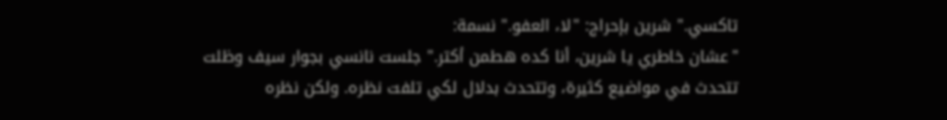تاكسي." شرين بإحراج: "لا، العفو." نسمة:
"عشان خاطري يا شرين، أنا كده هطمن أكتر." جلست نانسي بجوار سيف وظلت تتحدث في مواضيع كثيرة، وتتحدث بدلال لكي تلفت نظره. ولكن نظره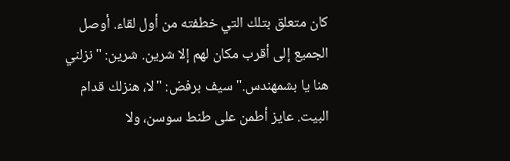كان متعلق بتلك التي خطفته من أول لقاء. أوصل الجميع إلى أقرب مكان لهم إلا شرين. شرين: "نزلني هنا يا بشمهندس." سيف برفض: "لا، هنزلك قدام البيت. عايز أطمن على طنط سوسن، ولا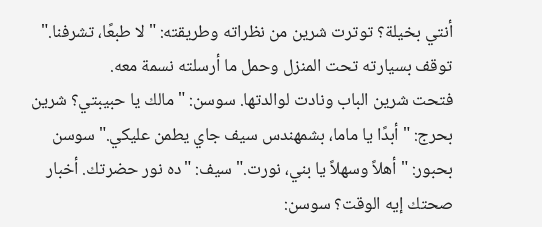أنتي بخيلة؟ توترت شرين من نظراته وطريقته: "لا طبعًا، تشرفنا." توقف بسيارته تحت المنزل وحمل ما أرسلته نسمة معه.
فتحت شرين الباب ونادت لوالدتها. سوسن: "مالك يا حبيبتي؟ شرين بحرج: "أبدًا يا ماما، بشمهندس سيف جاي يطمن عليكي." سوسن بحبور: "أهلاً وسهلاً يا بني، نورت." سيف: "ده نور حضرتك. أخبار صحتك إيه الوقت؟ سوسن: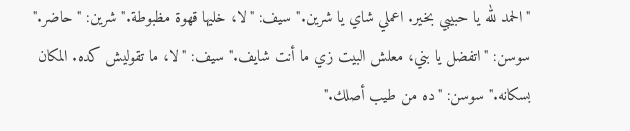"الحمد لله يا حبيبي بخير. اعملي شاي يا شرين." سيف: "لا، خليها قهوة مظبوطة." شرين: "حاضر." سوسن: "اتفضل يا بني، معلش البيت زي ما أنت شايف." سيف: "لا، ما تقوليش كده. المكان بسكانه." سوسن: "ده من طيب أصلك."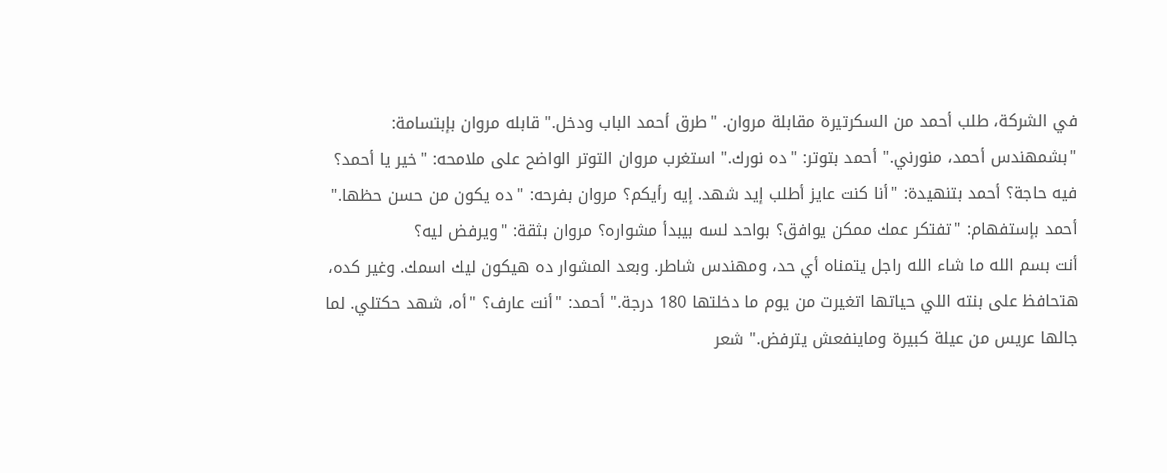في الشركة، طلب أحمد من السكرتيرة مقابلة مروان. "طرق أحمد الباب ودخل." قابله مروان بإبتسامة: "بشمهندس أحمد، منورني." أحمد بتوتر: "ده نورك." استغرب مروان التوتر الواضح على ملامحه: "خير يا أحمد؟ فيه حاجة؟ أحمد بتنهيدة: "أنا كنت عايز أطلب إيد شهد. إيه رأيكم؟ مروان بفرحه: "ده يكون من حسن حظها." أحمد بإستفهام: "تفتكر عمك ممكن يوافق؟ بواحد لسه بيبدأ مشواره؟ مروان بثقة: "ويرفض ليه؟
أنت بسم الله ما شاء الله راجل يتمناه أي حد، ومهندس شاطر. وبعد المشوار ده هيكون ليك اسمك. وغير كده، هتحافظ على بنته اللي حياتها اتغيرت من يوم ما دخلتها 180 درجة." أحمد: "أنت عارف؟ "أه، شهد حكتلي. لما جالها عريس من عيلة كبيرة وماينفعش يترفض." شعر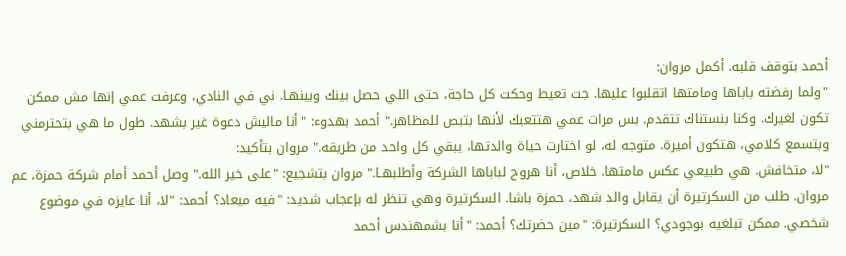أحمد بتوقف قلبه. أكمل مروان:
"ولما رفضته باباها ومامتها اتقلبوا عليها. جت تعيط وحكت كل حاجة، حتى اللي حصل بينك وبينهـا. ني في النادي، وعرفت عمي إنها مش ممكن تكون لغيرك. وكنا بنستناك تتقدم. بس مرات عمي هتتعبك لأنها بتبص للمظاهر." أحمد بهدوء: "أنا ماليش دعوة غير بشهد. طول ما هي بتحترمني وبتسمع كلامي، هتكون أميرة. متوجه له، لو اختارت حياة والدتها، يبقي كل واحد من طريقه." مروان بتأكيد:
"لا، متخافش. هي طبيعي عكس مامتها. خلاص، أنا هروح لباباها الشركة وأطلبهـا." مروان بتشجيع: "على خير الله." وصل أحمد أمام شركة حمزة، عم مروان. طلب من السكرتيرة أن يقابل والد شهد، حمزة باشا. السكرتيرة وهي تنظر له بإعجاب شديد: "فيه ميعاد؟ أحمد: "لا، أنا عايزه في موضوع شخصي. ممكن تبلغيه بوجودي؟ السكرتيرة: "مين حضرتك؟ أحمد: "أنا بشمهندس أحمد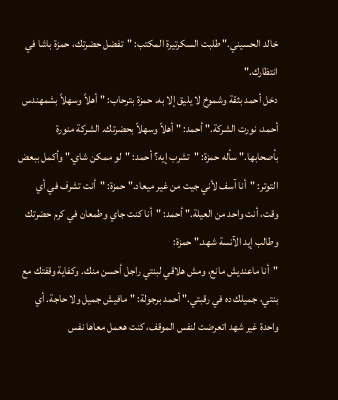خالد الحسيني." طلبت السكرتيرة المكتب: "تفضل حضرتك، حمزة باشا في انتظارك."
دخل أحمد بثقة وشموخ لا يليق إلا به. حمزة بترحاب: "أهلاً وسهلاً بشمهندس أحمد، نورت الشركة." أحمد: "أهلاً وسهلاً بحضرتك. الشركة منورة بأصحابها." سأله حمزة: "تشرب إيه؟ أحمد: "لو ممكن شاي." وأكمل ببعض التوتر: "أنا آسف لأني جيت من غير ميعاد." حمزة: "أنت تشرف في أي وقت، أنت واحد من العيلة." أحمد: "أنا كنت جاي وطمعان في كرم حضرتك وطالب إيد الآنسة شهد." حمزة:
"أنا ماعنديش مانع، ومش هلاقي لبنتي راجل أحسن منك. وكفاية وقفتك مع بنتي، جميلك ده في رقبتي." أحمد برجولة: "مافيش جميل ولا حاجة. أي واحدة غير شهد اتعرضت لنفس الموقف، كنت هعمل معاها نفس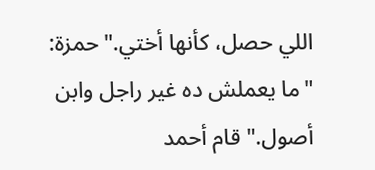اللي حصل، كأنها أختي." حمزة: "ما يعملش ده غير راجل وابن أصول." قام أحمد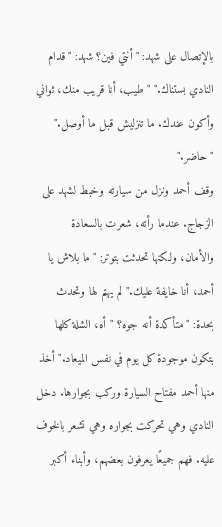بالإتصال على شهد: "أنتي فين؟ شهد: "قدام النادي بستناك." "طيب، أنا قريب منك، ثواني وأكون عندك. ما تنزليش قبل ما أوصل." "حاضر."
وقف أحمد ونزل من سيارته وخبط لشهد على الزجاج. عندما رأته، شعرت بالسعادة والأمان، ولكنها تحدثت بتوتر: "ما بلاش يا أحمد، أنا خايفة عليك." لم يهتم لها وتحدث بحدة: "متأكدة أنه جوه؟ "أه، الشلة كلها بتكون موجودة كل يوم في نفس الميعاد." أخذ منها أحمد مفتاح السيارة وركب بجوارها. دخل النادي وهي تحركت بجواره وهي تشعر بالخوف عليه. فهم جميعًا يعرفون بعضهم، وأبناء أكبر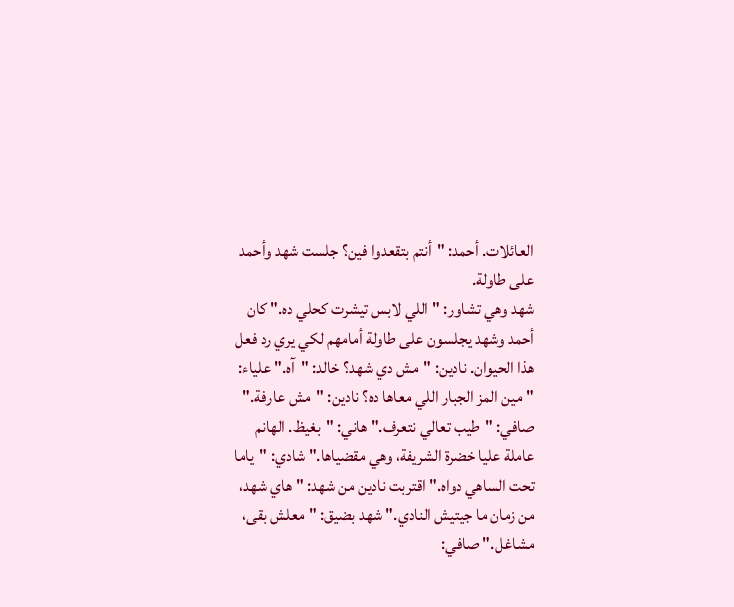العائلات. أحمد: "أنتم بتقعدوا فين؟ جلست شهد وأحمد على طاولة.
شهد وهي تشاور: "اللي لابس تيشرت كحلي ده." كان أحمد وشهد يجلسون على طاولة أمامهم لكي يري رد فعل هذا الحيوان. نادين: "مش دي شهد؟ خالد: "آه." علياء: "مين المز الجبار اللي معاها ده؟ نادين: "مش عارفة." صافي: "طيب تعالي نتعرف." هاني: "بغيظ. الهانم عاملة عليا خضرة الشريفة، وهي مقضياها." شادي: "ياما تحت الساهي دواه." اقتربت نادين من شهد: "هاي شهد، من زمان ما جيتيش النادي." شهد بضيق: "معلش بقى، مشاغل." صافي: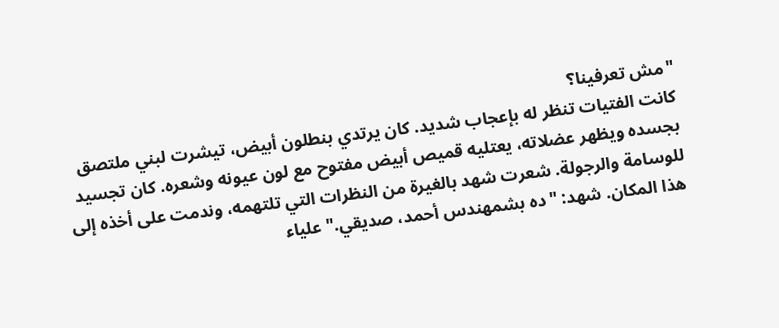"مش تعرفينا؟
كانت الفتيات تنظر له بإعجاب شديد. كان يرتدي بنطلون أبيض، تيشرت لبني ملتصق بجسده ويظهر عضلاته، يعتليه قميص أبيض مفتوح مع لون عيونه وشعره. كان تجسيد للوسامة والرجولة. شعرت شهد بالغيرة من النظرات التي تلتهمه، وندمت على أخذه إلى هذا المكان. شهد: "ده بشمهندس أحمد، صديقي." علياء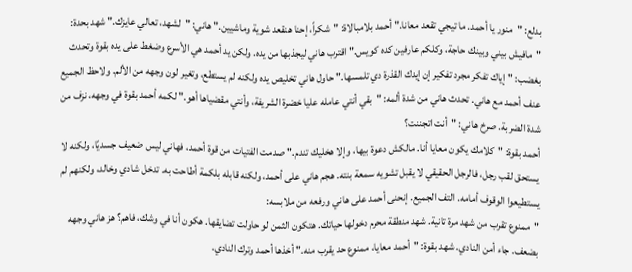بدلع: "منور يا أحمد. ما تيجي تقعد معانا." أحمد بلامبالاة: "شكراً، إحنا هنقعد شوية وماشيين." هاني: "لشهد، تعالي عايزك." شهد بحدة:
"مافيش بيني وبينك حاجة، وكلكم عارفين كده كويس." اقترب هاني ليجذبها من يده. ولكن يد أحمد هي الأسرع وضغط على يده بقوة وتحدث بغضب: "إياك تفكر مجرد تفكير إن إيدك القذرة دي تلمسها." حاول هاني تخليص يده ولكنه لم يستطع، وتغير لون وجهه من الألم. ولاحظ الجميع عنف أحمد مع هاني. تحدث هاني من شدة ألمه: "بقي أنتي عامله عليا خضرة الشريفة، وأنتي مقضياها أهو." لكمه أحمد بقوة في وجهه، نزف من شدة الضربة. صرخ هاني: "أنت اتجننت؟
أحمد بقوة: "كلامك يكون معايا أنا. مالكش دعوة بيها، وإلا هخليك تندم." صدمت الفتيات من قوة أحمد، فهاني ليس ضعيف جسديًا، ولكنه لا يستحق لقب رجل، فالرجل الحقيقي لا يقبل تشويه سمعة بنته. هجم هاني على أحمد، ولكنه قابله بلكمة أطاحت به. تدخل شادي وخالد، ولكنهم لم يستطيعوا الوقوف أمامه. التف الجميع. إنحنى أحمد على هاني ورفعه من ملابسه:
"ممنوع تقرب من شهد مرة تانية. شهد منطقة محرم دخولها حياتك. هتكون الثمن لو حاولت تضايقها. هكون أنا في وشك، فاهم؟ هز هاني وجهه بضعف. جاء أمن النادي. شهد بقوة: "أحمد معايا، ممنوع حد يقرب منه." أخذها أحمد وترك النادي.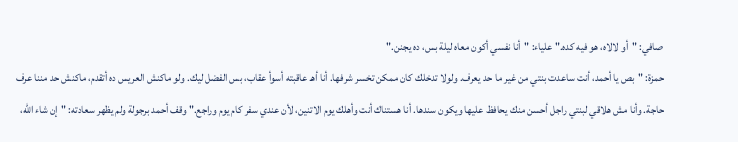صافي: "أو لالاه، هو فيه كده." علياء: "أنا نفسي أكون معاه ليلة بس، ده يجنن."
حمزة: "بص يا أحمد، أنت ساعدت بنتي من غير ما حد يعرف. ولولا تدخلك كان ممكن تخسر شرفها. أنا أهـ عاقبته أسوأ عقاب، بس الفضل ليك. ولو ماكنش العريس ده أتقدم، ماكنش حد مننا عرف حاجة. وأنا مش هلاقي لبنتي راجل أحسن منك يحافظ عليها ويكون سندها. أنا هستناك أنت وأهلك يوم الاتنين، لأن عندي سفر كام يوم وراجع." وقف أحمد برجولة ولم يظهر سعادته: "إن شاء الله،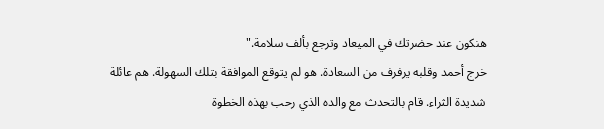هنكون عند حضرتك في الميعاد وترجع بألف سلامة."
خرج أحمد وقلبه يرفرف من السعادة. هو لم يتوقع الموافقة بتلك السهولة. هم عائلة شديدة الثراء. قام بالتحدث مع والده الذي رحب بهذه الخطوة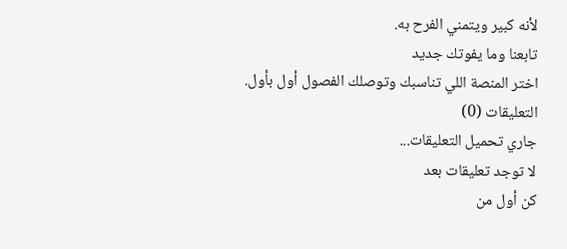لأنه كبير ويتمني الفرح به.
تابعنا وما يفوتك جديد
اختر المنصة اللي تناسبك وتوصلك الفصول أول بأول.
التعليقات (0)
جاري تحميل التعليقات...
لا توجد تعليقات بعد
كن أول من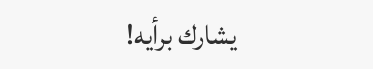يشارك برأيه!